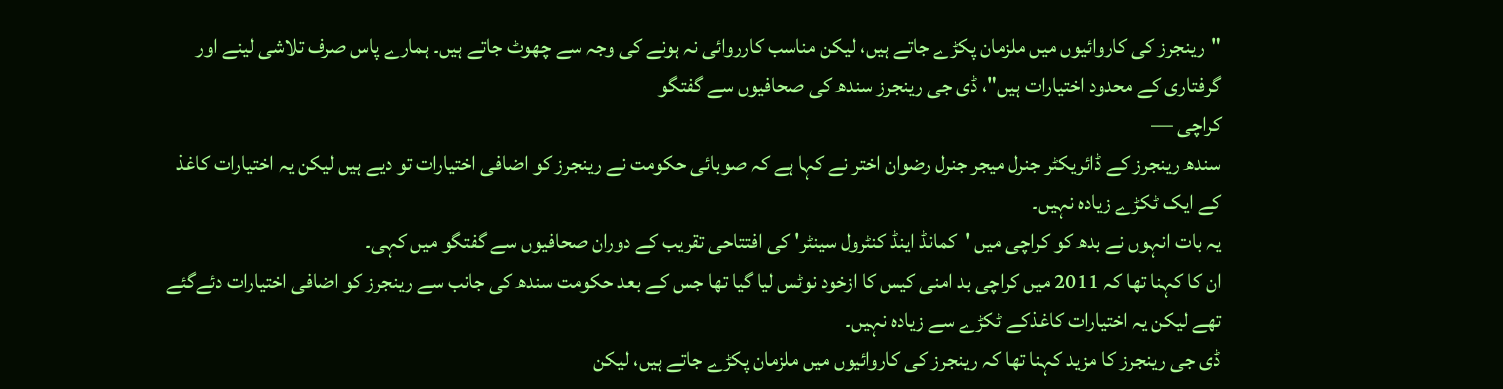"رینجرز کی کاروائیوں میں ملزمان پکڑے جاتے ہیں، لیکن مناسب کارروائی نہ ہونے کی وجہ سے چھوٹ جاتے ہیں۔ ہمارے پاس صرف تلاشی لینے اور گرفتاری کے محدود اختیارات ہیں"، ڈی جی رینجرز سندھ کی صحافیوں سے گفتگو
کراچی —
سندھ رینجرز کے ڈائریکٹر جنرل میجر جنرل رضوان اختر نے کہا ہے کہ صوبائی حکومت نے رینجرز کو اضافی اختیارات تو دیے ہیں لیکن یہ اختیارات کاغذ کے ایک ٹکڑے زیادہ نہیں۔
یہ بات انہوں نے بدھ کو کراچی میں 'کمانڈ اینڈ کنٹرول سینٹر' کی افتتاحی تقریب کے دوران صحافیوں سے گفتگو میں کہی۔
ان کا کہنا تھا کہ 2011 میں کراچی بد امنی کیس کا ازخود نوٹس لیا گیا تھا جس کے بعد حکومت سندھ کی جانب سے رینجرز کو اضافی اختیارات دئےگئے تھے لیکن یہ اختیارات کاغذکے ٹکڑے سے زیادہ نہیں۔
ڈی جی رینجرز کا مزید کہنا تھا کہ رینجرز کی کاروائیوں میں ملزمان پکڑے جاتے ہیں، لیکن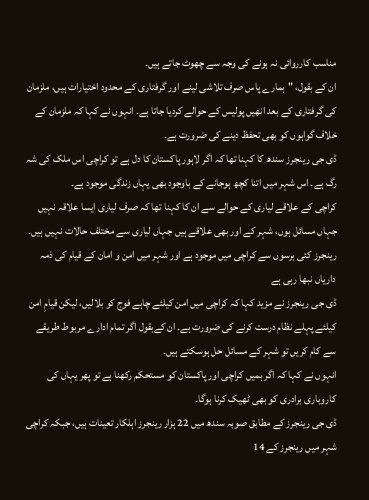مناسب کارروائی نہ ہونے کی وجہ سے چھوٹ جاتے ہیں۔
ان کے بقول، "ہمارے پاس صرف تلاشی لینے اور گرفتاری کے محدود اختیارات ہیں، ملزمان کی گرفتاری کے بعد انھیں پولیس کے حوالے کردیا جاتا ہے۔ انہوں نے کہا کہ ملزمان کے خلاف گواہوں کو بھی تحفظ دینے کی ضرورت ہے۔
ڈی جی رینجرز سندھ کا کہنا تھا کہ اگر لاہور پاکستان کا دل ہے تو کراچی اس ملک کی شہ رگ ہے۔ اس شہر میں اتنا کچھ ہوجانے کے باوجود بھی یہاں زندگی موجود ہے۔
کراچی کے علاقے لیاری کے حوالے سے ان کا کہنا تھا کہ صرف لیاری ایسا علاقہ نہیں جہاں مسائل ہوں، شہر کے اور بھی علاقے ہیں جہاں لیاری سے مختلف حالات نہیں ہیں۔ رینجرز کئی برسوں سے کراچی میں موجود ہے اور شہر میں امن و امان کے قیام کی ذمہ داریاں نبھا رہی ہے
ڈی جی رینجرز نے مزید کہا کہ کراچی میں امن کیلئے چاہے فوج کو بلالیں، لیکن قیامِ امن کیلئے پہلے نظام درست کرنے کی ضرورت ہے۔ ان کےبقول اگر تمام ادارے مربوط طریقے سے کام کریں تو شہر کے مسائل حل ہوسکتے ہیں۔
انہوں نے کہا کہ اگر ہمیں کراچی اور پاکستان کو مستحکم رکھنا ہے تو پھر یہاں کی کاروباری برادری کو بھی ٹھیک کرنا ہوگا۔
ڈی جی رینجرز کے مطابق صوبہ سندھ میں 22 ہزار رینجرز اہلکار تعینات ہیں، جبکہ کراچی شہر میں رینجرز کے 14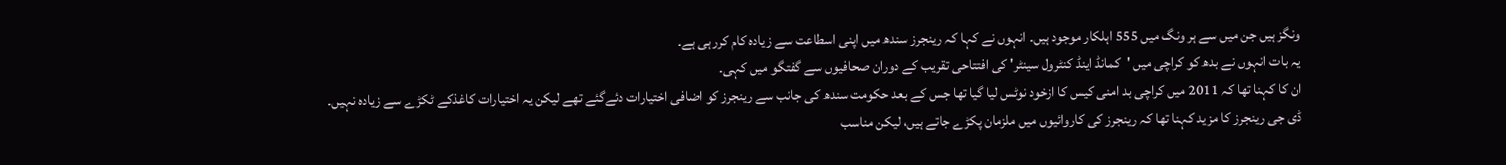ونگز ہیں جن میں سے ہر ونگ میں 555 اہلکار موجود ہیں۔ انہوں نے کہا کہ رینجرز سندھ میں اپنی اسطاعت سے زیادہ کام کررہی ہے۔
یہ بات انہوں نے بدھ کو کراچی میں 'کمانڈ اینڈ کنٹرول سینٹر' کی افتتاحی تقریب کے دوران صحافیوں سے گفتگو میں کہی۔
ان کا کہنا تھا کہ 2011 میں کراچی بد امنی کیس کا ازخود نوٹس لیا گیا تھا جس کے بعد حکومت سندھ کی جانب سے رینجرز کو اضافی اختیارات دئےگئے تھے لیکن یہ اختیارات کاغذکے ٹکڑے سے زیادہ نہیں۔
ڈی جی رینجرز کا مزید کہنا تھا کہ رینجرز کی کاروائیوں میں ملزمان پکڑے جاتے ہیں، لیکن مناسب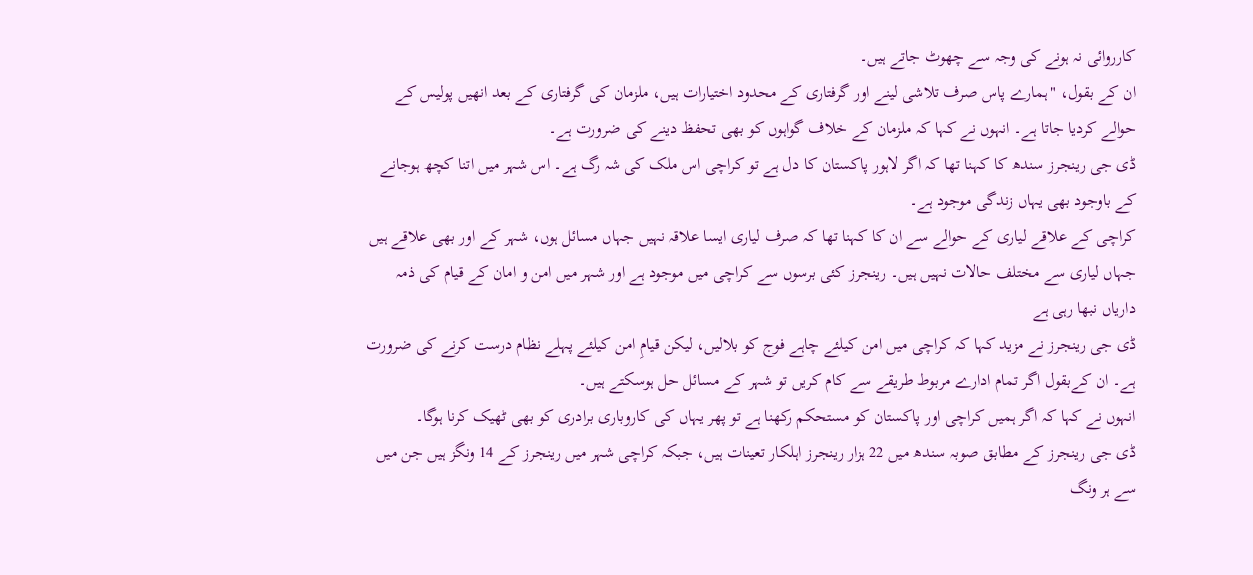کارروائی نہ ہونے کی وجہ سے چھوٹ جاتے ہیں۔
ان کے بقول، "ہمارے پاس صرف تلاشی لینے اور گرفتاری کے محدود اختیارات ہیں، ملزمان کی گرفتاری کے بعد انھیں پولیس کے حوالے کردیا جاتا ہے۔ انہوں نے کہا کہ ملزمان کے خلاف گواہوں کو بھی تحفظ دینے کی ضرورت ہے۔
ڈی جی رینجرز سندھ کا کہنا تھا کہ اگر لاہور پاکستان کا دل ہے تو کراچی اس ملک کی شہ رگ ہے۔ اس شہر میں اتنا کچھ ہوجانے کے باوجود بھی یہاں زندگی موجود ہے۔
کراچی کے علاقے لیاری کے حوالے سے ان کا کہنا تھا کہ صرف لیاری ایسا علاقہ نہیں جہاں مسائل ہوں، شہر کے اور بھی علاقے ہیں جہاں لیاری سے مختلف حالات نہیں ہیں۔ رینجرز کئی برسوں سے کراچی میں موجود ہے اور شہر میں امن و امان کے قیام کی ذمہ داریاں نبھا رہی ہے
ڈی جی رینجرز نے مزید کہا کہ کراچی میں امن کیلئے چاہے فوج کو بلالیں، لیکن قیامِ امن کیلئے پہلے نظام درست کرنے کی ضرورت ہے۔ ان کےبقول اگر تمام ادارے مربوط طریقے سے کام کریں تو شہر کے مسائل حل ہوسکتے ہیں۔
انہوں نے کہا کہ اگر ہمیں کراچی اور پاکستان کو مستحکم رکھنا ہے تو پھر یہاں کی کاروباری برادری کو بھی ٹھیک کرنا ہوگا۔
ڈی جی رینجرز کے مطابق صوبہ سندھ میں 22 ہزار رینجرز اہلکار تعینات ہیں، جبکہ کراچی شہر میں رینجرز کے 14 ونگز ہیں جن میں سے ہر ونگ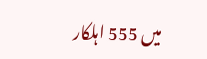میں 555 اہلکار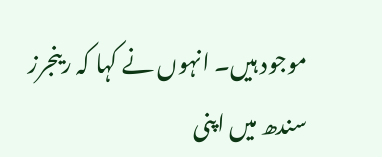موجود ہیں۔ انہوں نے کہا کہ رینجرز سندھ میں اپنی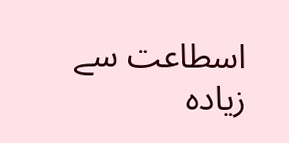اسطاعت سے زیادہ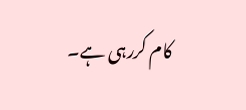کام کررہی ہے۔